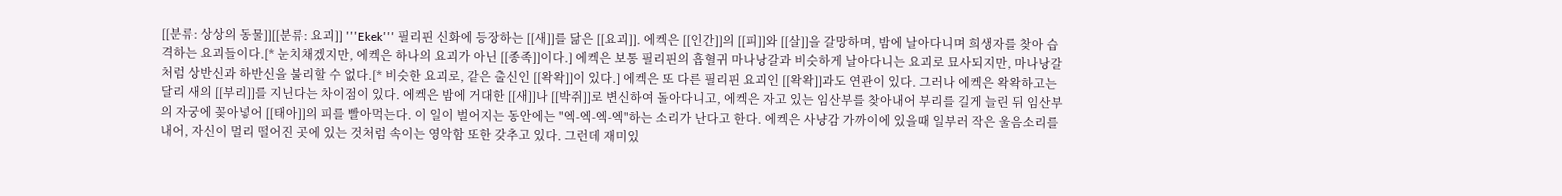[[분류: 상상의 동물]][[분류: 요괴]] '''Ekek''' 필리핀 신화에 등장하는 [[새]]를 닮은 [[요괴]]. 에켁은 [[인간]]의 [[피]]와 [[살]]을 갈망하며, 밤에 날아다니며 희생자를 찾아 습격하는 요괴들이다.[* 눈치채겠지만, 에켁은 하나의 요괴가 아닌 [[종족]]이다.] 에켁은 보통 필리핀의 흡혈귀 마나낭갈과 비슷하게 날아다니는 요괴로 묘사되지만, 마나낭갈처럼 상반신과 하반신을 불리할 수 없다.[* 비슷한 요괴로, 같은 출신인 [[왁왁]]이 있다.] 에켁은 또 다른 필리핀 요괴인 [[왁왁]]과도 연관이 있다. 그러나 에켁은 왁왁하고는 달리 새의 [[부리]]를 지닌다는 차이점이 있다. 에켁은 밤에 거대한 [[새]]나 [[박쥐]]로 변신하여 돌아다니고, 에켁은 자고 있는 임산부를 찾아내어 부리를 길게 늘린 뒤 임산부의 자궁에 꽂아넣어 [[태아]]의 피를 빨아먹는다. 이 일이 벌어지는 동안에는 "엑-엑-엑-엑"하는 소리가 난다고 한다. 에켁은 사냥감 가까이에 있을때 일부러 작은 울음소리를 내어, 자신이 멀리 떨어진 곳에 있는 것처럼 속이는 영악함 또한 갖추고 있다. 그런데 재미있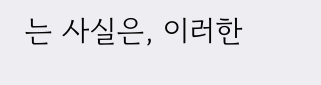는 사실은, 이러한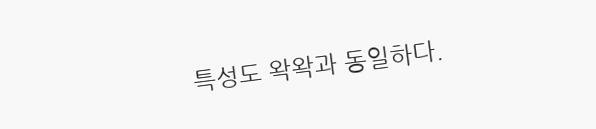특성도 왁왁과 동일하다.